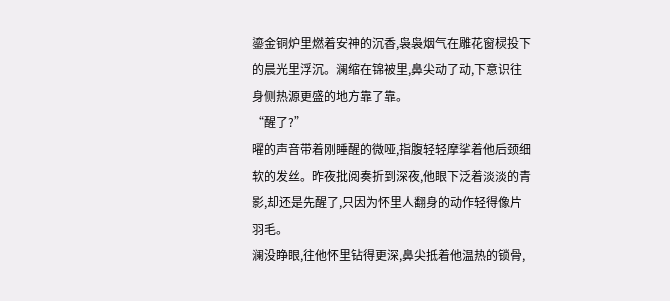鎏金铜炉里燃着安神的沉香,袅袅烟气在雕花窗棂投下的晨光里浮沉。澜缩在锦被里,鼻尖动了动,下意识往身侧热源更盛的地方靠了靠。
“醒了?”
曜的声音带着刚睡醒的微哑,指腹轻轻摩挲着他后颈细软的发丝。昨夜批阅奏折到深夜,他眼下泛着淡淡的青影,却还是先醒了,只因为怀里人翻身的动作轻得像片羽毛。
澜没睁眼,往他怀里钻得更深,鼻尖抵着他温热的锁骨,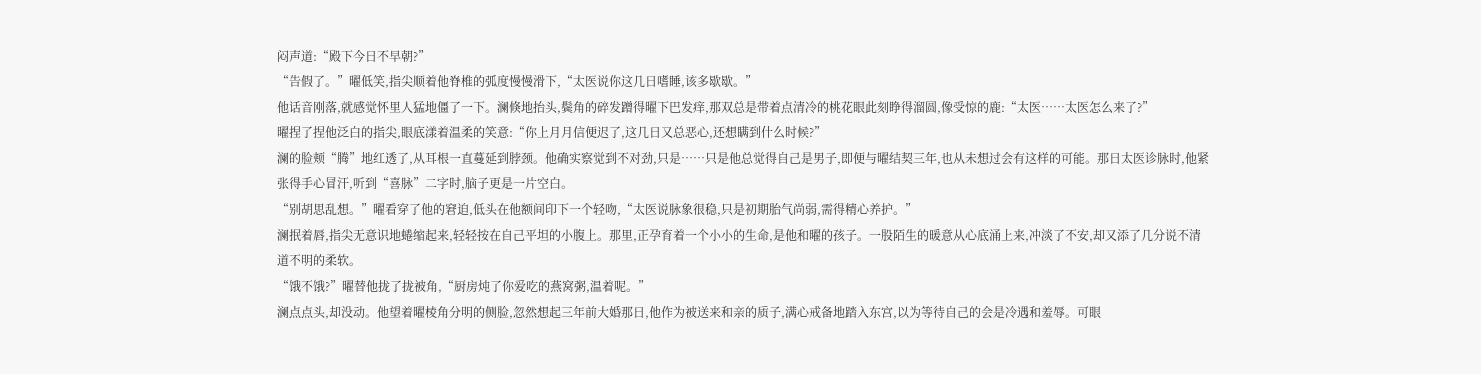闷声道:“殿下今日不早朝?”
“告假了。”曜低笑,指尖顺着他脊椎的弧度慢慢滑下,“太医说你这几日嗜睡,该多歇歇。”
他话音刚落,就感觉怀里人猛地僵了一下。澜倏地抬头,鬓角的碎发蹭得曜下巴发痒,那双总是带着点清冷的桃花眼此刻睁得溜圆,像受惊的鹿:“太医……太医怎么来了?”
曜捏了捏他泛白的指尖,眼底漾着温柔的笑意:“你上月月信便迟了,这几日又总恶心,还想瞒到什么时候?”
澜的脸颊“腾”地红透了,从耳根一直蔓延到脖颈。他确实察觉到不对劲,只是……只是他总觉得自己是男子,即便与曜结契三年,也从未想过会有这样的可能。那日太医诊脉时,他紧张得手心冒汗,听到“喜脉”二字时,脑子更是一片空白。
“别胡思乱想。”曜看穿了他的窘迫,低头在他额间印下一个轻吻,“太医说脉象很稳,只是初期胎气尚弱,需得精心养护。”
澜抿着唇,指尖无意识地蜷缩起来,轻轻按在自己平坦的小腹上。那里,正孕育着一个小小的生命,是他和曜的孩子。一股陌生的暖意从心底涌上来,冲淡了不安,却又添了几分说不清道不明的柔软。
“饿不饿?”曜替他拢了拢被角,“厨房炖了你爱吃的燕窝粥,温着呢。”
澜点点头,却没动。他望着曜棱角分明的侧脸,忽然想起三年前大婚那日,他作为被送来和亲的质子,满心戒备地踏入东宫,以为等待自己的会是冷遇和羞辱。可眼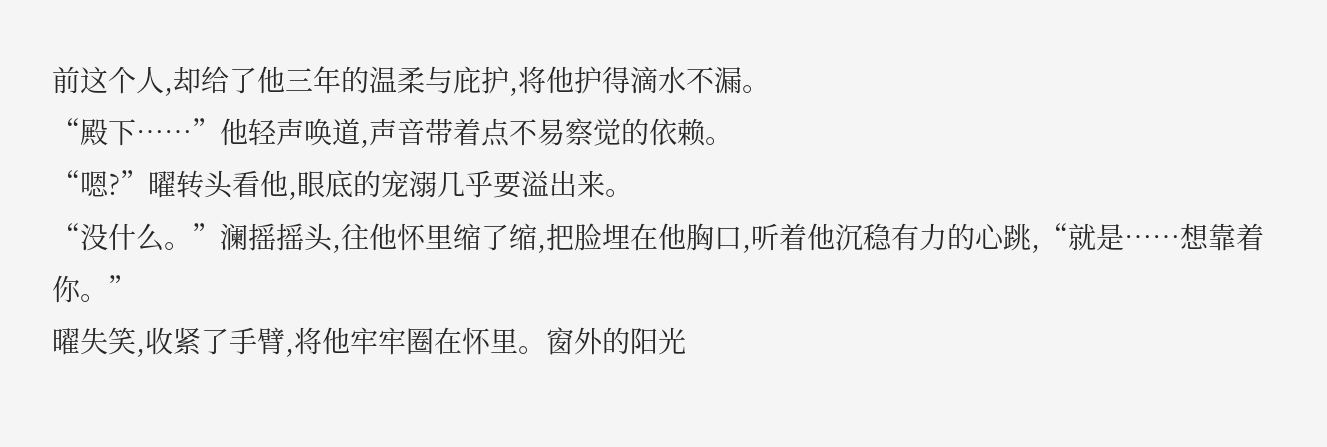前这个人,却给了他三年的温柔与庇护,将他护得滴水不漏。
“殿下……”他轻声唤道,声音带着点不易察觉的依赖。
“嗯?”曜转头看他,眼底的宠溺几乎要溢出来。
“没什么。”澜摇摇头,往他怀里缩了缩,把脸埋在他胸口,听着他沉稳有力的心跳,“就是……想靠着你。”
曜失笑,收紧了手臂,将他牢牢圈在怀里。窗外的阳光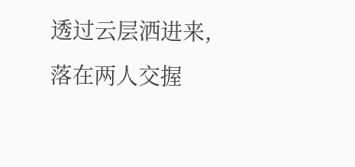透过云层洒进来,落在两人交握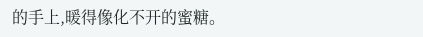的手上,暖得像化不开的蜜糖。